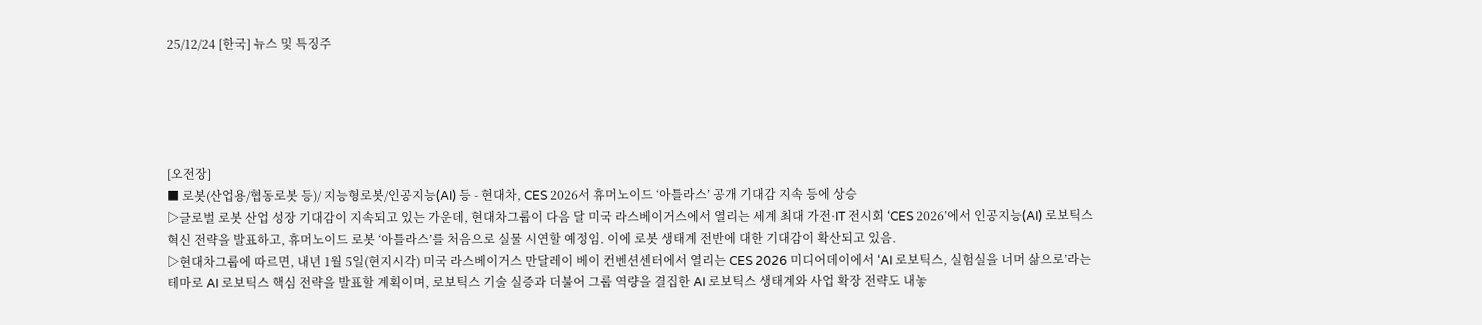25/12/24 [한국] 뉴스 및 특징주





[오전장]
■ 로봇(산업용/협동로봇 등)/ 지능형로봇/인공지능(AI) 등 - 현대차, CES 2026서 휴머노이드 ‘아틀라스’ 공개 기대감 지속 등에 상승
▷글로벌 로봇 산업 성장 기대감이 지속되고 있는 가운데, 현대차그룹이 다음 달 미국 라스베이거스에서 열리는 세계 최대 가전·IT 전시회 ‘CES 2026’에서 인공지능(AI) 로보틱스 혁신 전략을 발표하고, 휴머노이드 로봇 ‘아틀라스’를 처음으로 실물 시연할 예정임. 이에 로봇 생태계 전반에 대한 기대감이 확산되고 있음.
▷현대차그룹에 따르면, 내년 1월 5일(현지시각) 미국 라스베이거스 만달레이 베이 컨벤션센터에서 열리는 CES 2026 미디어데이에서 ‘AI 로보틱스, 실험실을 너머 삶으로’라는 테마로 AI 로보틱스 핵심 전략을 발표할 계획이며, 로보틱스 기술 실증과 더불어 그룹 역량을 결집한 AI 로보틱스 생태계와 사업 확장 전략도 내놓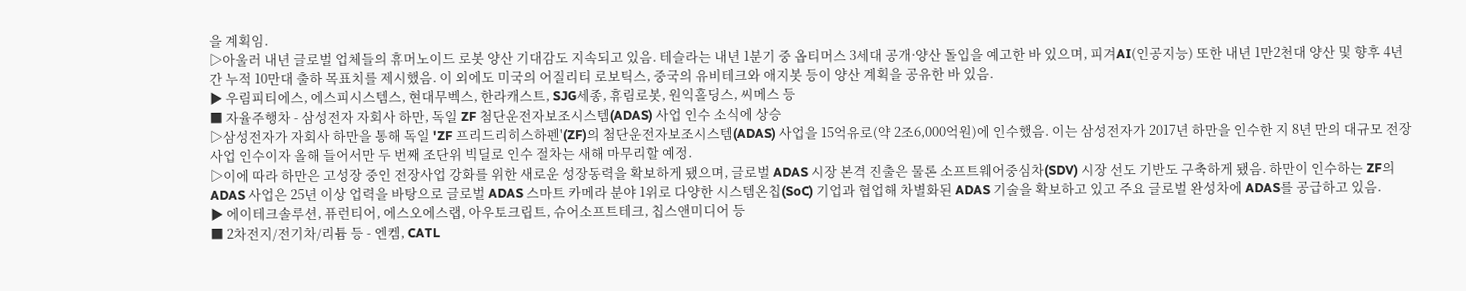을 계획임.
▷아울러 내년 글로벌 업체들의 휴머노이드 로봇 양산 기대감도 지속되고 있음. 테슬라는 내년 1분기 중 옵티머스 3세대 공개·양산 돌입을 예고한 바 있으며, 피겨AI(인공지능) 또한 내년 1만2천대 양산 및 향후 4년간 누적 10만대 출하 목표치를 제시했음. 이 외에도 미국의 어질리티 로보틱스, 중국의 유비테크와 애지봇 등이 양산 계획을 공유한 바 있음.
▶ 우림피티에스, 에스피시스템스, 현대무벡스, 한라캐스트, SJG세종, 휴림로봇, 원익홀딩스, 씨메스 등
■ 자율주행차 - 삼성전자 자회사 하만, 독일 ZF 첨단운전자보조시스템(ADAS) 사업 인수 소식에 상승
▷삼성전자가 자회사 하만을 통해 독일 'ZF 프리드리히스하펜'(ZF)의 첨단운전자보조시스템(ADAS) 사업을 15억유로(약 2조6,000억원)에 인수했음. 이는 삼성전자가 2017년 하만을 인수한 지 8년 만의 대규모 전장 사업 인수이자 올해 들어서만 두 번째 조단위 빅딜로 인수 절차는 새해 마무리할 예정.
▷이에 따라 하만은 고성장 중인 전장사업 강화를 위한 새로운 성장동력을 확보하게 됐으며, 글로벌 ADAS 시장 본격 진출은 물론 소프트웨어중심차(SDV) 시장 선도 기반도 구축하게 됐음. 하만이 인수하는 ZF의 ADAS 사업은 25년 이상 업력을 바탕으로 글로벌 ADAS 스마트 카메라 분야 1위로 다양한 시스템온칩(SoC) 기업과 협업해 차별화된 ADAS 기술을 확보하고 있고 주요 글로벌 완성차에 ADAS를 공급하고 있음.
▶ 에이테크솔루션, 퓨런티어, 에스오에스랩, 아우토크립트, 슈어소프트테크, 칩스앤미디어 등
■ 2차전지/전기차/리튬 등 - 엔켐, CATL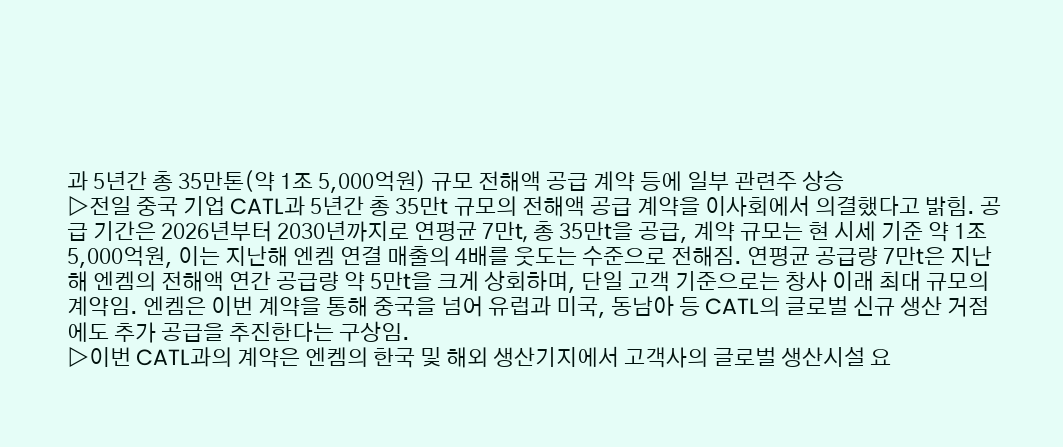과 5년간 총 35만톤(약 1조 5,000억원) 규모 전해액 공급 계약 등에 일부 관련주 상승
▷전일 중국 기업 CATL과 5년간 총 35만t 규모의 전해액 공급 계약을 이사회에서 의결했다고 밝힘. 공급 기간은 2026년부터 2030년까지로 연평균 7만t, 총 35만t을 공급, 계약 규모는 현 시세 기준 약 1조5,000억원, 이는 지난해 엔켐 연결 매출의 4배를 웃도는 수준으로 전해짐. 연평균 공급량 7만t은 지난해 엔켐의 전해액 연간 공급량 약 5만t을 크게 상회하며, 단일 고객 기준으로는 창사 이래 최대 규모의 계약임. 엔켐은 이번 계약을 통해 중국을 넘어 유럽과 미국, 동남아 등 CATL의 글로벌 신규 생산 거점에도 추가 공급을 추진한다는 구상임.
▷이번 CATL과의 계약은 엔켐의 한국 및 해외 생산기지에서 고객사의 글로벌 생산시설 요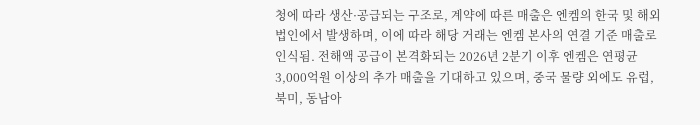청에 따라 생산·공급되는 구조로, 계약에 따른 매출은 엔켐의 한국 및 해외법인에서 발생하며, 이에 따라 해당 거래는 엔켐 본사의 연결 기준 매출로 인식됨. 전해액 공급이 본격화되는 2026년 2분기 이후 엔켐은 연평균 3,000억원 이상의 추가 매출을 기대하고 있으며, 중국 물량 외에도 유럽, 북미, 동남아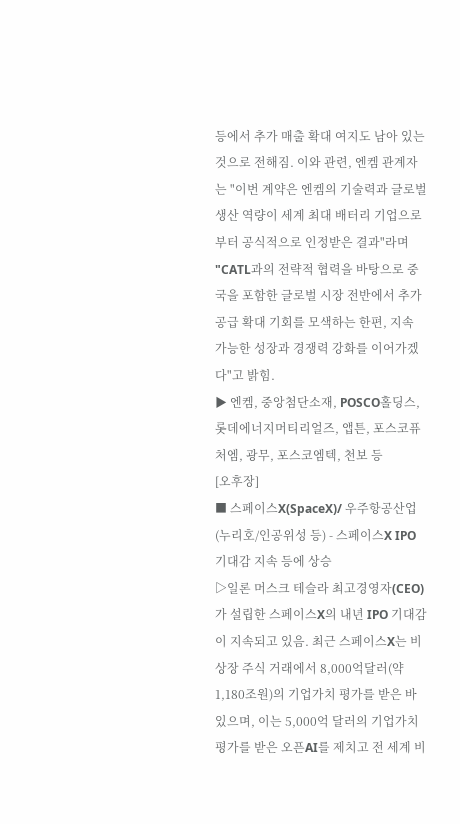등에서 추가 매출 확대 여지도 남아 있는 것으로 전해짐. 이와 관련, 엔켐 관계자는 "이번 계약은 엔켐의 기술력과 글로벌 생산 역량이 세계 최대 배터리 기업으로부터 공식적으로 인정받은 결과"라며 "CATL과의 전략적 협력을 바탕으로 중국을 포함한 글로벌 시장 전반에서 추가 공급 확대 기회를 모색하는 한편, 지속 가능한 성장과 경쟁력 강화를 이어가겠다"고 밝힘.
▶ 엔켐, 중앙첨단소재, POSCO홀딩스, 롯데에너지머티리얼즈, 앱튼, 포스코퓨처엠, 광무, 포스코엠텍, 천보 등
[오후장]
■ 스페이스X(SpaceX)/ 우주항공산업(누리호/인공위성 등) - 스페이스X IPO 기대감 지속 등에 상승
▷일론 머스크 테슬라 최고경영자(CEO)가 설립한 스페이스X의 내년 IPO 기대감이 지속되고 있음. 최근 스페이스X는 비상장 주식 거래에서 8,000억달러(약 1,180조원)의 기업가치 평가를 받은 바 있으며, 이는 5,000억 달러의 기업가치 평가를 받은 오픈AI를 제치고 전 세계 비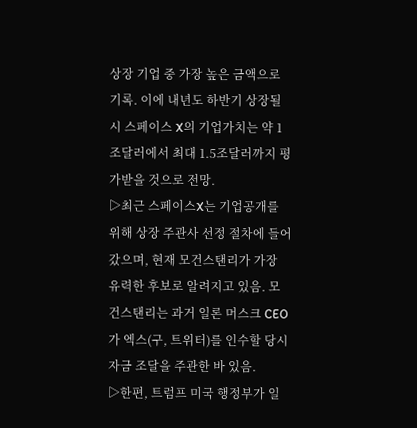상장 기업 중 가장 높은 금액으로 기록. 이에 내년도 하반기 상장될 시 스페이스 X의 기업가치는 약 1조달러에서 최대 1.5조달러까지 평가받을 것으로 전망.
▷최근 스페이스X는 기업공개를 위해 상장 주관사 선정 절차에 들어갔으며, 현재 모건스탠리가 가장 유력한 후보로 알려지고 있음. 모건스탠리는 과거 일론 머스크 CEO가 엑스(구, 트위터)를 인수할 당시 자금 조달을 주관한 바 있음.
▷한편, 트럼프 미국 행정부가 일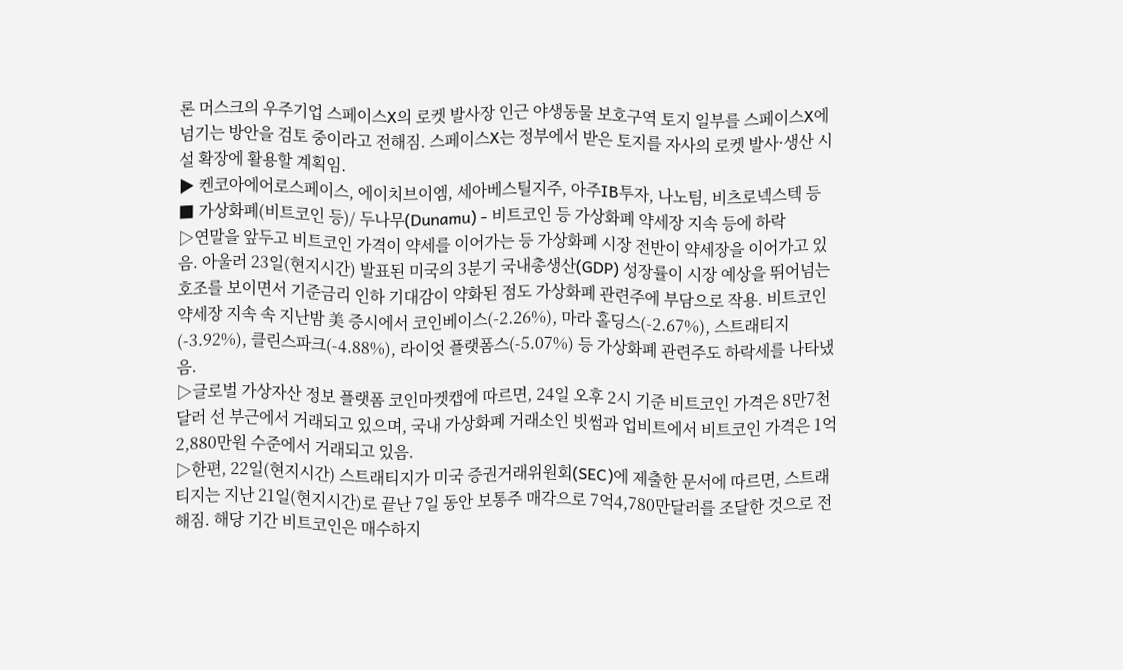론 머스크의 우주기업 스페이스X의 로켓 발사장 인근 야생동물 보호구역 토지 일부를 스페이스X에 넘기는 방안을 검토 중이라고 전해짐. 스페이스X는 정부에서 받은 토지를 자사의 로켓 발사·생산 시설 확장에 활용할 계획임.
▶ 켄코아에어로스페이스, 에이치브이엠, 세아베스틸지주, 아주IB투자, 나노팀, 비츠로넥스텍 등
■ 가상화폐(비트코인 등)/ 두나무(Dunamu) - 비트코인 등 가상화폐 약세장 지속 등에 하락
▷연말을 앞두고 비트코인 가격이 약세를 이어가는 등 가상화폐 시장 전반이 약세장을 이어가고 있음. 아울러 23일(현지시간) 발표된 미국의 3분기 국내총생산(GDP) 성장률이 시장 예상을 뛰어넘는 호조를 보이면서 기준금리 인하 기대감이 약화된 점도 가상화폐 관련주에 부담으로 작용. 비트코인 약세장 지속 속 지난밤 美 증시에서 코인베이스(-2.26%), 마라 홀딩스(-2.67%), 스트래티지(-3.92%), 클린스파크(-4.88%), 라이엇 플랫폼스(-5.07%) 등 가상화폐 관련주도 하락세를 나타냈음.
▷글로벌 가상자산 정보 플랫폼 코인마켓캡에 따르면, 24일 오후 2시 기준 비트코인 가격은 8만7천달러 선 부근에서 거래되고 있으며, 국내 가상화폐 거래소인 빗썸과 업비트에서 비트코인 가격은 1억2,880만원 수준에서 거래되고 있음.
▷한편, 22일(현지시간) 스트래티지가 미국 증권거래위원회(SEC)에 제출한 문서에 따르면, 스트래티지는 지난 21일(현지시간)로 끝난 7일 동안 보통주 매각으로 7억4,780만달러를 조달한 것으로 전해짐. 해당 기간 비트코인은 매수하지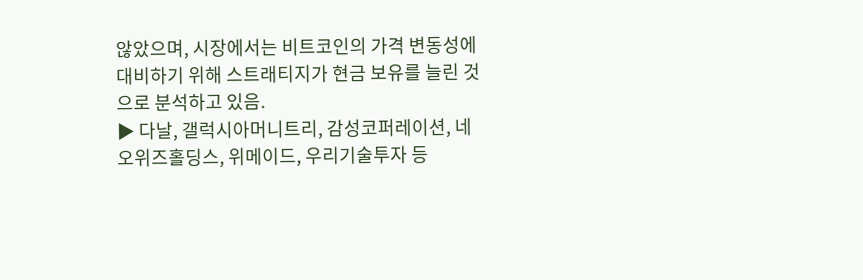않았으며, 시장에서는 비트코인의 가격 변동성에 대비하기 위해 스트래티지가 현금 보유를 늘린 것으로 분석하고 있음.
▶ 다날, 갤럭시아머니트리, 감성코퍼레이션, 네오위즈홀딩스, 위메이드, 우리기술투자 등